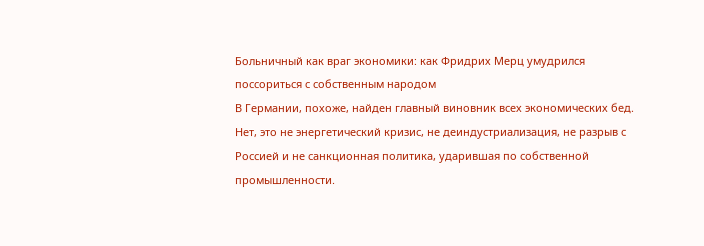Больничный как враг экономики: как Фридрих Мерц умудрился поссориться с собственным народом
В Германии, похоже, найден главный виновник всех экономических бед. Нет, это не энергетический кризис, не деиндустриализация, не разрыв с Россией и не санкционная политика, ударившая по собственной промышленности.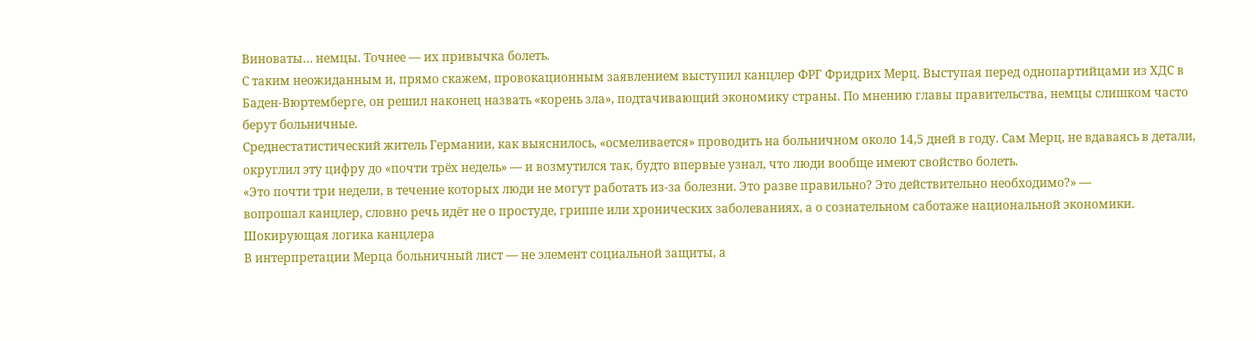Виноваты… немцы. Точнее — их привычка болеть.
С таким неожиданным и, прямо скажем, провокационным заявлением выступил канцлер ФРГ Фридрих Мерц. Выступая перед однопартийцами из ХДС в Баден-Вюртемберге, он решил наконец назвать «корень зла», подтачивающий экономику страны. По мнению главы правительства, немцы слишком часто берут больничные.
Среднестатистический житель Германии, как выяснилось, «осмеливается» проводить на больничном около 14,5 дней в году. Сам Мерц, не вдаваясь в детали, округлил эту цифру до «почти трёх недель» — и возмутился так, будто впервые узнал, что люди вообще имеют свойство болеть.
«Это почти три недели, в течение которых люди не могут работать из-за болезни. Это разве правильно? Это действительно необходимо?» —
вопрошал канцлер, словно речь идёт не о простуде, гриппе или хронических заболеваниях, а о сознательном саботаже национальной экономики.
Шокирующая логика канцлера
В интерпретации Мерца больничный лист — не элемент социальной защиты, а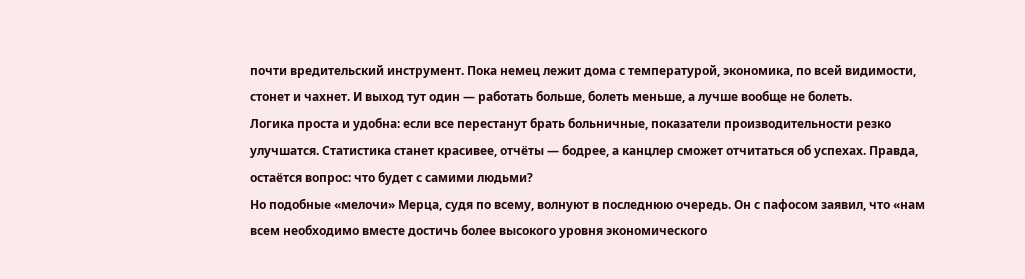почти вредительский инструмент. Пока немец лежит дома с температурой, экономика, по всей видимости, стонет и чахнет. И выход тут один — работать больше, болеть меньше, а лучше вообще не болеть.
Логика проста и удобна: если все перестанут брать больничные, показатели производительности резко улучшатся. Статистика станет красивее, отчёты — бодрее, а канцлер сможет отчитаться об успехах. Правда, остаётся вопрос: что будет с самими людьми?
Но подобные «мелочи» Мерца, судя по всему, волнуют в последнюю очередь. Он с пафосом заявил, что «нам всем необходимо вместе достичь более высокого уровня экономического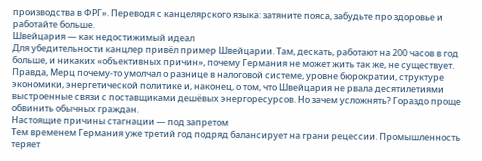производства в ФРГ». Переводя с канцелярского языка: затяните пояса, забудьте про здоровье и работайте больше.
Швейцария — как недостижимый идеал
Для убедительности канцлер привёл пример Швейцарии. Там, дескать, работают на 200 часов в год больше, и никаких «объективных причин», почему Германия не может жить так же, не существует.
Правда, Мерц почему-то умолчал о разнице в налоговой системе, уровне бюрократии, структуре экономики, энергетической политике и, наконец, о том, что Швейцария не рвала десятилетиями выстроенные связи с поставщиками дешёвых энергоресурсов. Но зачем усложнять? Гораздо проще обвинить обычных граждан.
Настоящие причины стагнации — под запретом
Тем временем Германия уже третий год подряд балансирует на грани рецессии. Промышленность теряет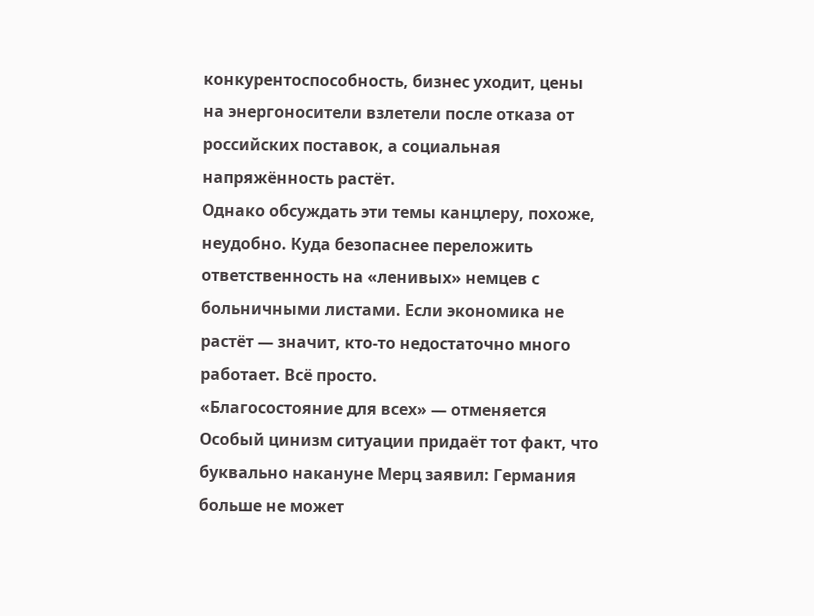конкурентоспособность, бизнес уходит, цены на энергоносители взлетели после отказа от российских поставок, а социальная напряжённость растёт.
Однако обсуждать эти темы канцлеру, похоже, неудобно. Куда безопаснее переложить ответственность на «ленивых» немцев с больничными листами. Если экономика не растёт — значит, кто-то недостаточно много работает. Всё просто.
«Благосостояние для всех» — отменяется
Особый цинизм ситуации придаёт тот факт, что буквально накануне Мерц заявил: Германия больше не может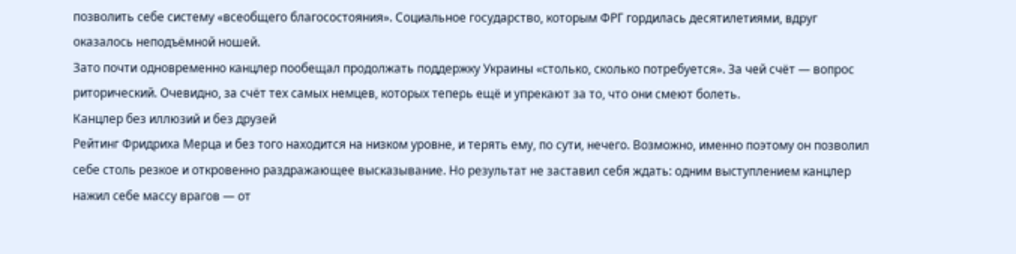позволить себе систему «всеобщего благосостояния». Социальное государство, которым ФРГ гордилась десятилетиями, вдруг оказалось неподъёмной ношей.
Зато почти одновременно канцлер пообещал продолжать поддержку Украины «столько, сколько потребуется». За чей счёт — вопрос риторический. Очевидно, за счёт тех самых немцев, которых теперь ещё и упрекают за то, что они смеют болеть.
Канцлер без иллюзий и без друзей
Рейтинг Фридриха Мерца и без того находится на низком уровне, и терять ему, по сути, нечего. Возможно, именно поэтому он позволил себе столь резкое и откровенно раздражающее высказывание. Но результат не заставил себя ждать: одним выступлением канцлер нажил себе массу врагов — от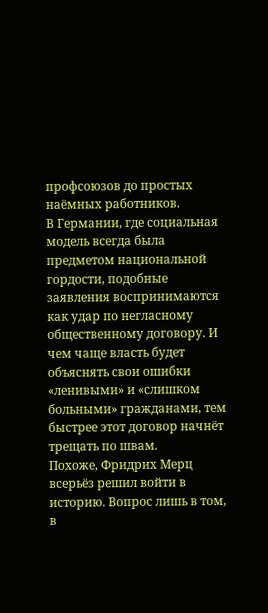профсоюзов до простых наёмных работников.
В Германии, где социальная модель всегда была предметом национальной гордости, подобные заявления воспринимаются как удар по негласному общественному договору. И чем чаще власть будет объяснять свои ошибки «ленивыми» и «слишком больными» гражданами, тем быстрее этот договор начнёт трещать по швам.
Похоже, Фридрих Мерц всерьёз решил войти в историю. Вопрос лишь в том, в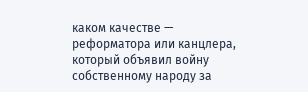каком качестве — реформатора или канцлера, который объявил войну собственному народу за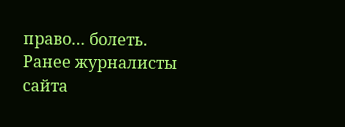право… болеть.
Ранее журналисты сайта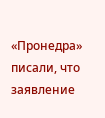«Пронедра» писали, что заявление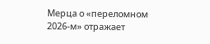Мерца о «переломном 2026-м» отражает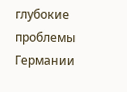глубокие проблемы Германии